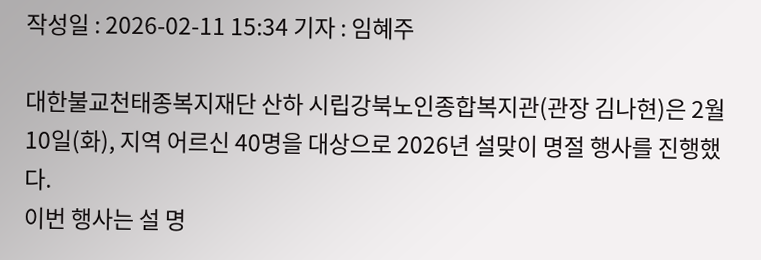작성일 : 2026-02-11 15:34 기자 : 임혜주

대한불교천태종복지재단 산하 시립강북노인종합복지관(관장 김나현)은 2월 10일(화), 지역 어르신 40명을 대상으로 2026년 설맞이 명절 행사를 진행했다.
이번 행사는 설 명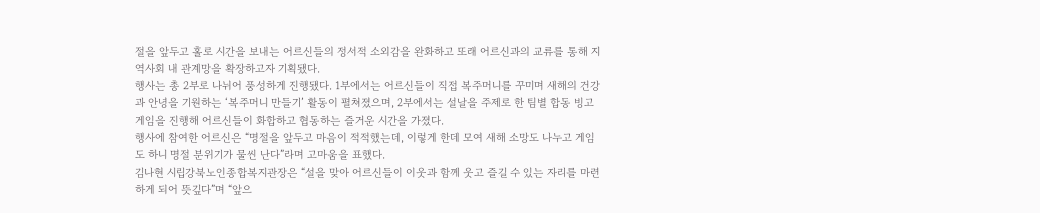절을 앞두고 홀로 시간을 보내는 어르신들의 정서적 소외감을 완화하고 또래 어르신과의 교류를 통해 지역사회 내 관계망을 확장하고자 기획됐다.
행사는 총 2부로 나뉘어 풍성하게 진행됐다. 1부에서는 어르신들이 직접 복주머니를 꾸미며 새해의 건강과 안녕을 기원하는 ‘복주머니 만들기’ 활동이 펼쳐졌으며, 2부에서는 설날을 주제로 한 팀별 합동 빙고게임을 진행해 어르신들이 화합하고 협동하는 즐거운 시간을 가졌다.
행사에 참여한 어르신은 “명절을 앞두고 마음이 적적했는데, 이렇게 한데 모여 새해 소망도 나누고 게임도 하니 명절 분위기가 물씬 난다”라며 고마움을 표했다.
김나현 시립강북노인종합복지관장은 “설을 맞아 어르신들이 이웃과 함께 웃고 즐길 수 있는 자리를 마련하게 되어 뜻깊다”며 “앞으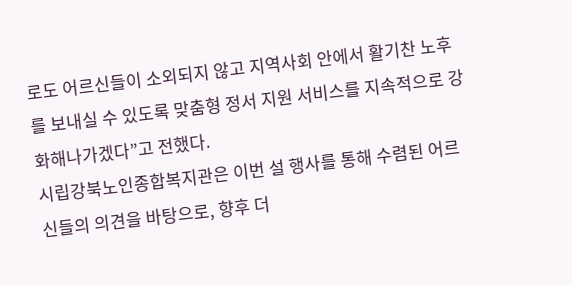로도 어르신들이 소외되지 않고 지역사회 안에서 활기찬 노후를 보내실 수 있도록 맞춤형 정서 지원 서비스를 지속적으로 강화해나가겠다”고 전했다.
시립강북노인종합복지관은 이번 설 행사를 통해 수렴된 어르신들의 의견을 바탕으로, 향후 더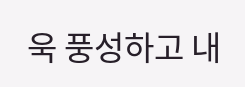욱 풍성하고 내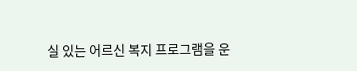실 있는 어르신 복지 프로그램을 운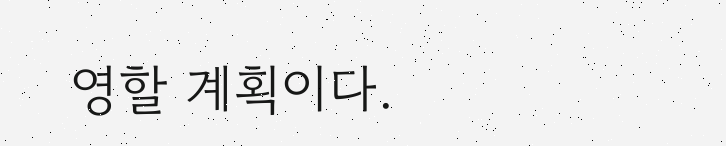영할 계획이다.